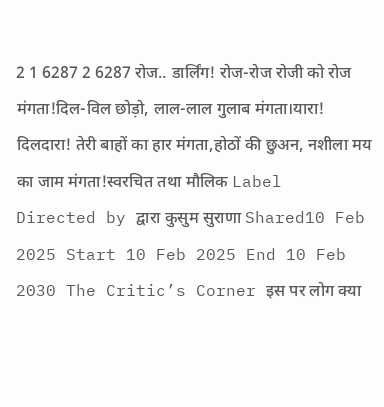2 1 6287 2 6287 रोज.. डार्लिंग! रोज-रोज रोजी को रोज मंगता!दिल-विल छोड़ो, लाल-लाल गुलाब मंगता।यारा! दिलदारा! तेरी बाहों का हार मंगता,होठों की छुअन, नशीला मय का जाम मंगता!स्वरचित तथा मौलिक Label Directed by द्वारा कुसुम सुराणा Shared10 Feb 2025 Start 10 Feb 2025 End 10 Feb 2030 The Critic’s Corner इस पर लोग क्या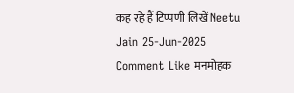कह रहे हैं टिप्पणी लिखें Neetu Jain 25-Jun-2025 Comment Like मनमोहक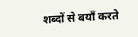शब्दों से बयाँ करते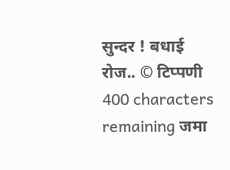सुन्दर ! बधाई रोज.. © टिप्पणी 400 characters remaining जमा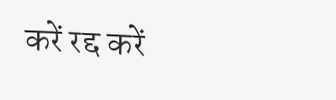करें रद्द करें